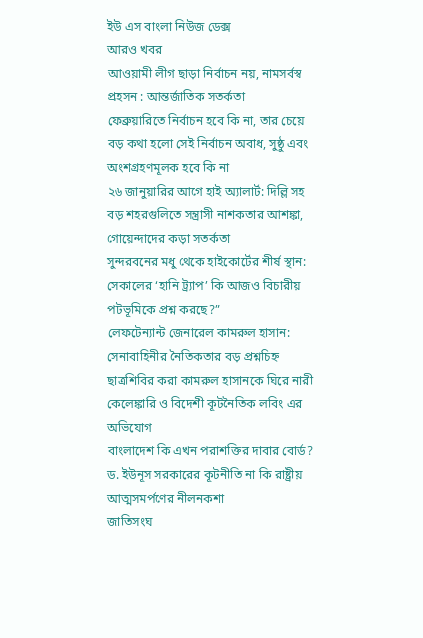ইউ এস বাংলা নিউজ ডেক্স
আরও খবর
আওয়ামী লীগ ছাড়া নির্বাচন নয়, নামসর্বস্ব প্রহসন : আন্তর্জাতিক সতর্কতা
ফেব্রুয়ারিতে নির্বাচন হবে কি না, তার চেয়ে বড় কথা হলো সেই নির্বাচন অবাধ, সুষ্ঠু এবং অংশগ্রহণমূলক হবে কি না
২৬ জানুয়ারির আগে হাই অ্যালার্ট: দিল্লি সহ বড় শহরগুলিতে সন্ত্রাসী নাশকতার আশঙ্কা, গোয়েন্দাদের কড়া সতর্কতা
সুন্দরবনের মধু থেকে হাইকোর্টের শীর্ষ স্থান: সেকালের ‘হানি ট্র্যাপ’ কি আজও বিচারীয় পটভূমিকে প্রশ্ন করছে?”
লেফটেন্যান্ট জেনারেল কামরুল হাসান: সেনাবাহিনীর নৈতিকতার বড় প্রশ্নচিহ্ন ছাত্রশিবির করা কামরুল হাসানকে ঘিরে নারী কেলেঙ্কারি ও বিদেশী কূটনৈতিক লবিং এর অভিযোগ
বাংলাদেশ কি এখন পরাশক্তির দাবার বোর্ড? ড. ইউনূস সরকারের কূটনীতি না কি রাষ্ট্রীয় আত্মসমর্পণের নীলনকশা
জাতিসংঘ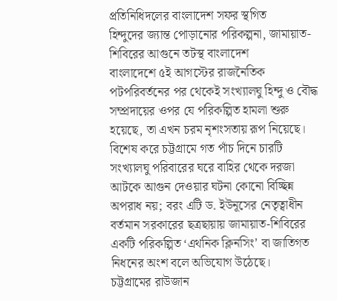প্রতিনিধিদলের বাংলাদেশ সফর স্থগিত
হিন্দুদের জ্যান্ত পোড়ানোর পরিকল্পনা, জামায়াত-শিবিরের আগুনে তটস্থ বাংলাদেশ
বাংলাদেশে ৫ই আগস্টের রাজনৈতিক পটপরিবর্তনের পর থেকেই সংখ্যালঘু হিন্দু ও বৌদ্ধ সম্প্রদায়ের ওপর যে পরিকল্পিত হামলা শুরু হয়েছে, তা এখন চরম নৃশংসতায় রূপ নিয়েছে। বিশেষ করে চট্টগ্রামে গত পাঁচ দিনে চারটি সংখ্যালঘু পরিবারের ঘরে বাহির থেকে দরজা আটকে আগুন দেওয়ার ঘটনা কোনো বিচ্ছিন্ন অপরাধ নয়; বরং এটি ড. ইউনূসের নেতৃত্বাধীন বর্তমান সরকারের ছত্রছায়ায় জামায়াত-শিবিরের একটি পরিকল্পিত ‘এথনিক ক্লিনসিং’ বা জাতিগত নিধনের অংশ বলে অভিযোগ উঠেছে।
চট্টগ্রামের রাউজান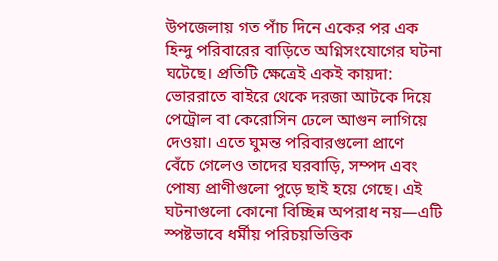উপজেলায় গত পাঁচ দিনে একের পর এক হিন্দু পরিবারের বাড়িতে অগ্নিসংযোগের ঘটনা ঘটেছে। প্রতিটি ক্ষেত্রেই একই কায়দা: ভোররাতে বাইরে থেকে দরজা আটকে দিয়ে পেট্রোল বা কেরোসিন ঢেলে আগুন লাগিয়ে দেওয়া। এতে ঘুমন্ত পরিবারগুলো প্রাণে
বেঁচে গেলেও তাদের ঘরবাড়ি, সম্পদ এবং পোষ্য প্রাণীগুলো পুড়ে ছাই হয়ে গেছে। এই ঘটনাগুলো কোনো বিচ্ছিন্ন অপরাধ নয়—এটি স্পষ্টভাবে ধর্মীয় পরিচয়ভিত্তিক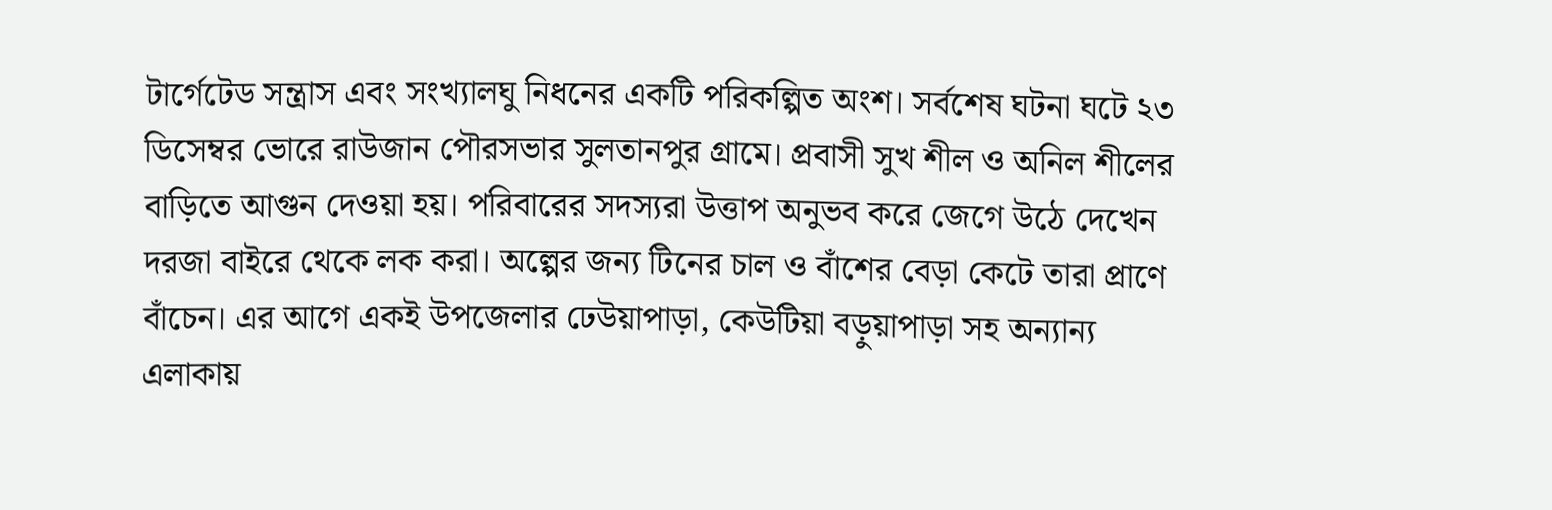টার্গেটেড সন্ত্রাস এবং সংখ্যালঘু নিধনের একটি পরিকল্পিত অংশ। সর্বশেষ ঘটনা ঘটে ২৩ ডিসেম্বর ভোরে রাউজান পৌরসভার সুলতানপুর গ্রামে। প্রবাসী সুখ শীল ও অনিল শীলের বাড়িতে আগুন দেওয়া হয়। পরিবারের সদস্যরা উত্তাপ অনুভব করে জেগে উঠে দেখেন দরজা বাইরে থেকে লক করা। অল্পের জন্য টিনের চাল ও বাঁশের বেড়া কেটে তারা প্রাণে বাঁচেন। এর আগে একই উপজেলার ঢেউয়াপাড়া, কেউটিয়া বড়ুয়াপাড়া সহ অন্যান্য এলাকায়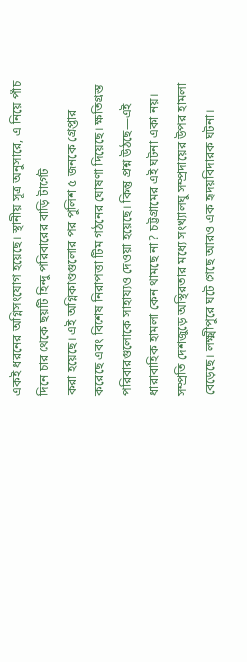একই ধরনের অগ্নিসংযোগ হয়েছে। স্থানীয় সূত্র অনুসারে, এ নিয়ে পাঁচ দিনে চার থেকে ছয়টি হিন্দু পরিবারের বাড়ি টার্গেট
করা হয়েছে। এই অগ্নিকাণ্ডগুলোর পর পুলিশ ৫ জনকে গ্রেপ্তার করেছে এবং বিশেষ নিরাপত্তা টিম গঠনের ঘোষণা দিয়েছে। ক্ষতিগ্রস্ত পরিবারগুলোকে সাহায্যও দেওয়া হয়েছে। কিন্তু প্রশ্ন উঠছে—এই ধারাবাহিক হামলা কেন থামছে না? চট্টগ্রামের এই ঘটনা একা নয়। সম্প্রতি দেশজুড়ে অস্থিরতার মধ্যে সংখ্যালঘু সম্প্রদায়ের উপর হামলা বেড়েছে। লক্ষ্মীপুরে ঘটে গেছে আরও এক হৃদয়বিদারক ঘটনা।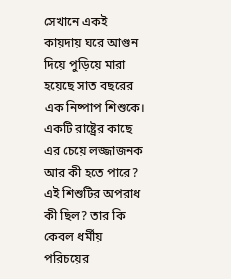সেখানে একই কায়দায় ঘরে আগুন দিয়ে পুড়িয়ে মারা হয়েছে সাত বছরের এক নিষ্পাপ শিশুকে। একটি রাষ্ট্রের কাছে এর চেয়ে লজ্জাজনক আর কী হতে পারে? এই শিশুটির অপরাধ কী ছিল? তার কি কেবল ধর্মীয় পরিচয়ের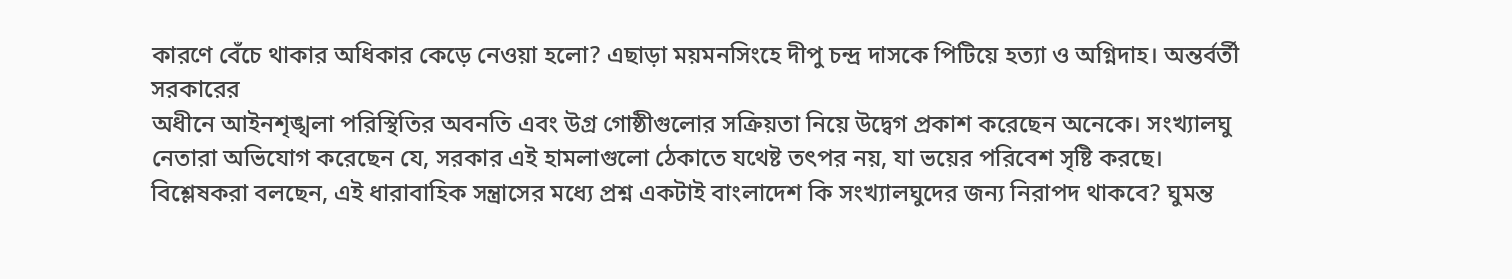কারণে বেঁচে থাকার অধিকার কেড়ে নেওয়া হলো? এছাড়া ময়মনসিংহে দীপু চন্দ্র দাসকে পিটিয়ে হত্যা ও অগ্নিদাহ। অন্তর্বর্তী সরকারের
অধীনে আইনশৃঙ্খলা পরিস্থিতির অবনতি এবং উগ্র গোষ্ঠীগুলোর সক্রিয়তা নিয়ে উদ্বেগ প্রকাশ করেছেন অনেকে। সংখ্যালঘু নেতারা অভিযোগ করেছেন যে, সরকার এই হামলাগুলো ঠেকাতে যথেষ্ট তৎপর নয়, যা ভয়ের পরিবেশ সৃষ্টি করছে। বিশ্লেষকরা বলছেন, এই ধারাবাহিক সন্ত্রাসের মধ্যে প্রশ্ন একটাই বাংলাদেশ কি সংখ্যালঘুদের জন্য নিরাপদ থাকবে? ঘুমন্ত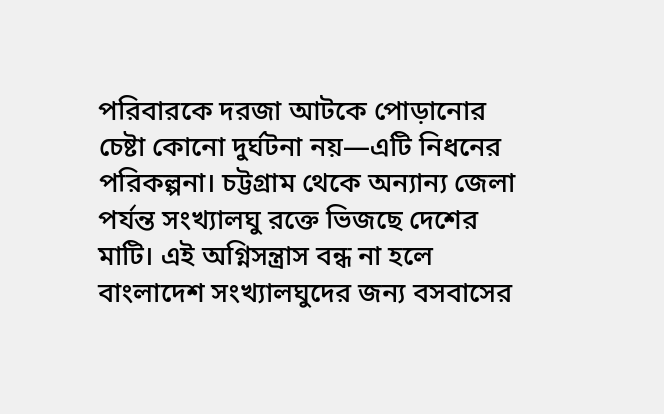পরিবারকে দরজা আটকে পোড়ানোর চেষ্টা কোনো দুর্ঘটনা নয়—এটি নিধনের পরিকল্পনা। চট্টগ্রাম থেকে অন্যান্য জেলা পর্যন্ত সংখ্যালঘু রক্তে ভিজছে দেশের মাটি। এই অগ্নিসন্ত্রাস বন্ধ না হলে বাংলাদেশ সংখ্যালঘুদের জন্য বসবাসের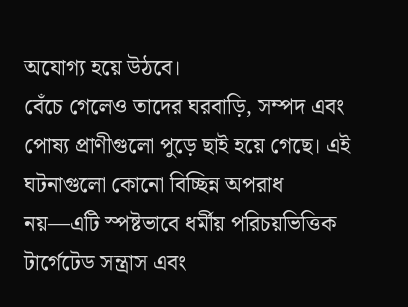অযোগ্য হয়ে উঠবে।
বেঁচে গেলেও তাদের ঘরবাড়ি, সম্পদ এবং পোষ্য প্রাণীগুলো পুড়ে ছাই হয়ে গেছে। এই ঘটনাগুলো কোনো বিচ্ছিন্ন অপরাধ নয়—এটি স্পষ্টভাবে ধর্মীয় পরিচয়ভিত্তিক টার্গেটেড সন্ত্রাস এবং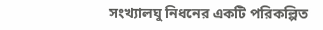সংখ্যালঘু নিধনের একটি পরিকল্পিত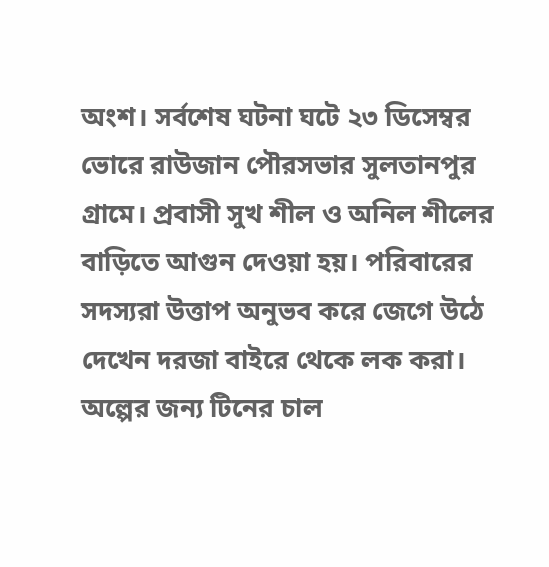অংশ। সর্বশেষ ঘটনা ঘটে ২৩ ডিসেম্বর ভোরে রাউজান পৌরসভার সুলতানপুর গ্রামে। প্রবাসী সুখ শীল ও অনিল শীলের বাড়িতে আগুন দেওয়া হয়। পরিবারের সদস্যরা উত্তাপ অনুভব করে জেগে উঠে দেখেন দরজা বাইরে থেকে লক করা। অল্পের জন্য টিনের চাল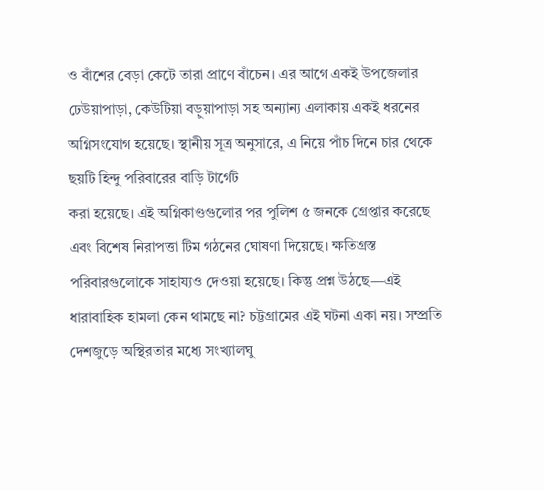ও বাঁশের বেড়া কেটে তারা প্রাণে বাঁচেন। এর আগে একই উপজেলার ঢেউয়াপাড়া, কেউটিয়া বড়ুয়াপাড়া সহ অন্যান্য এলাকায় একই ধরনের অগ্নিসংযোগ হয়েছে। স্থানীয় সূত্র অনুসারে, এ নিয়ে পাঁচ দিনে চার থেকে ছয়টি হিন্দু পরিবারের বাড়ি টার্গেট
করা হয়েছে। এই অগ্নিকাণ্ডগুলোর পর পুলিশ ৫ জনকে গ্রেপ্তার করেছে এবং বিশেষ নিরাপত্তা টিম গঠনের ঘোষণা দিয়েছে। ক্ষতিগ্রস্ত পরিবারগুলোকে সাহায্যও দেওয়া হয়েছে। কিন্তু প্রশ্ন উঠছে—এই ধারাবাহিক হামলা কেন থামছে না? চট্টগ্রামের এই ঘটনা একা নয়। সম্প্রতি দেশজুড়ে অস্থিরতার মধ্যে সংখ্যালঘু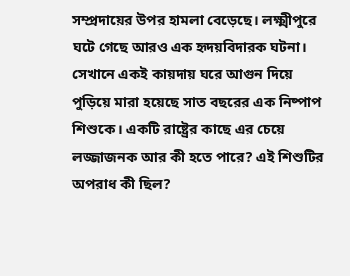সম্প্রদায়ের উপর হামলা বেড়েছে। লক্ষ্মীপুরে ঘটে গেছে আরও এক হৃদয়বিদারক ঘটনা। সেখানে একই কায়দায় ঘরে আগুন দিয়ে পুড়িয়ে মারা হয়েছে সাত বছরের এক নিষ্পাপ শিশুকে। একটি রাষ্ট্রের কাছে এর চেয়ে লজ্জাজনক আর কী হতে পারে? এই শিশুটির অপরাধ কী ছিল?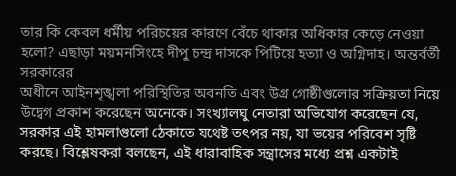তার কি কেবল ধর্মীয় পরিচয়ের কারণে বেঁচে থাকার অধিকার কেড়ে নেওয়া হলো? এছাড়া ময়মনসিংহে দীপু চন্দ্র দাসকে পিটিয়ে হত্যা ও অগ্নিদাহ। অন্তর্বর্তী সরকারের
অধীনে আইনশৃঙ্খলা পরিস্থিতির অবনতি এবং উগ্র গোষ্ঠীগুলোর সক্রিয়তা নিয়ে উদ্বেগ প্রকাশ করেছেন অনেকে। সংখ্যালঘু নেতারা অভিযোগ করেছেন যে, সরকার এই হামলাগুলো ঠেকাতে যথেষ্ট তৎপর নয়, যা ভয়ের পরিবেশ সৃষ্টি করছে। বিশ্লেষকরা বলছেন, এই ধারাবাহিক সন্ত্রাসের মধ্যে প্রশ্ন একটাই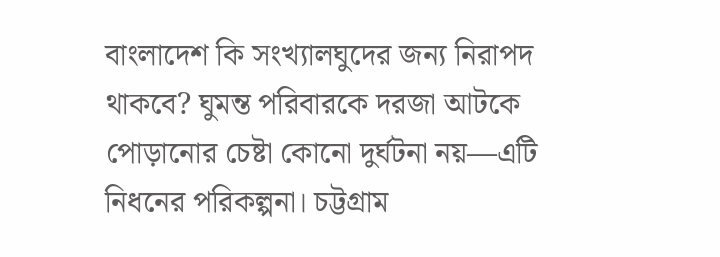বাংলাদেশ কি সংখ্যালঘুদের জন্য নিরাপদ থাকবে? ঘুমন্ত পরিবারকে দরজা আটকে পোড়ানোর চেষ্টা কোনো দুর্ঘটনা নয়—এটি নিধনের পরিকল্পনা। চট্টগ্রাম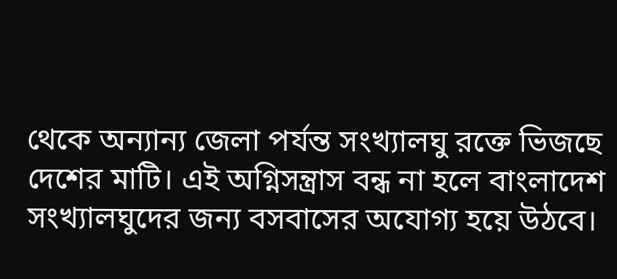থেকে অন্যান্য জেলা পর্যন্ত সংখ্যালঘু রক্তে ভিজছে দেশের মাটি। এই অগ্নিসন্ত্রাস বন্ধ না হলে বাংলাদেশ সংখ্যালঘুদের জন্য বসবাসের অযোগ্য হয়ে উঠবে।